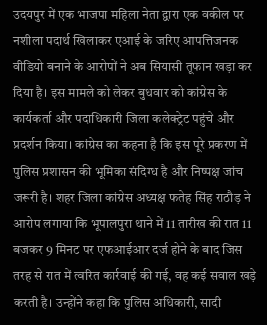उदयपुर में एक भाजपा महिला नेता द्वारा एक वकील पर नशीला पदार्थ खिलाकर एआई के जरिए आपत्तिजनक वीडियो बनाने के आरोपों ने अब सियासी तूफान खड़ा कर दिया है। इस मामले को लेकर बुधवार को कांग्रेस के कार्यकर्ता और पदाधिकारी जिला कलेक्ट्रेट पहुंचे और प्रदर्शन किया। कांग्रेस का कहना है कि इस पूरे प्रकरण में पुलिस प्रशासन की भूमिका संदिग्ध है और निष्पक्ष जांच जरूरी है। शहर जिला कांग्रेस अध्यक्ष फतेह सिंह राठौड़ ने आरोप लगाया कि भूपालपुरा थाने में 11 तारीख की रात 11 बजकर 9 मिनट पर एफआईआर दर्ज होने के बाद जिस तरह से रात में त्वरित कार्रवाई की गई, वह कई सवाल खड़े करती है। उन्होंने कहा कि पुलिस अधिकारी, सादी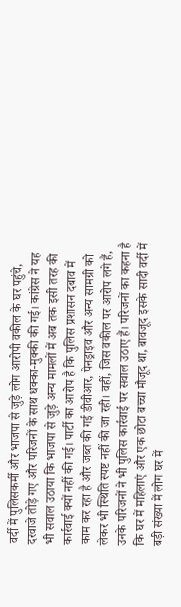वर्दी में पुलिसकर्मी और भाजपा से जुड़े लोग आरोपी वकील के घर पहुंचे, दरवाजे तोड़े गए और परिजनों के साथ धक्का-मुक्की की गई। कांग्रेस ने यह भी सवाल उठाया कि भाजपा से जुड़े अन्य मामलों में अब तक इसी तरह की कार्रवाई क्यों नहीं की गई। पार्टी का आरोप है कि पुलिस प्रशासन दबाव में काम कर रहा है और जब्त की गई डीवीआर, पेनड्राइव और अन्य सामग्री को लेकर भी स्थिति स्पष्ट नहीं की जा रही। वहीं, जिस वकील पर आरोप लगे हैं, उनके परिजनों ने भी पुलिस कार्रवाई पर सवाल उठाए हैं। परिजनों का कहना है कि घर में महिलाएं और एक छोटा बच्चा मौजूद था, बावजूद इसके सादी वर्दी में बड़ी संख्या में लोग घर में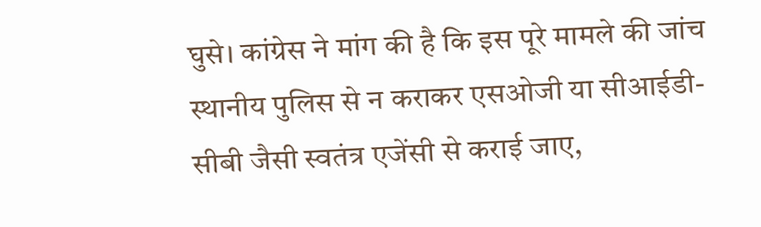घुसे। कांग्रेस ने मांग की है कि इस पूरे मामले की जांच स्थानीय पुलिस से न कराकर एसओजी या सीआईडी-सीबी जैसी स्वतंत्र एजेंसी से कराई जाए,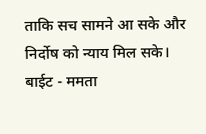ताकि सच सामने आ सके और निर्दोष को न्याय मिल सके। बाईट - ममता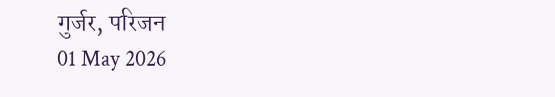गुर्जर, परिजन
01 May 2026